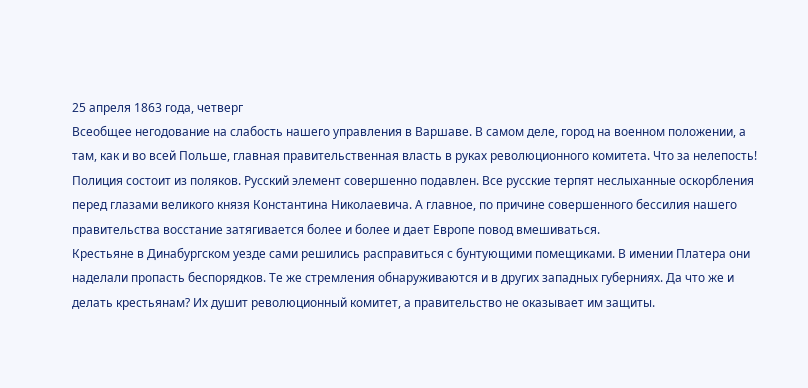25 апреля 1863 года, четверг
Всеобщее негодование на слабость нашего управления в Варшаве. В самом деле, город на военном положении, а там, как и во всей Польше, главная правительственная власть в руках революционного комитета. Что за нелепость! Полиция состоит из поляков. Русский элемент совершенно подавлен. Все русские терпят неслыханные оскорбления перед глазами великого князя Константина Николаевича. А главное, по причине совершенного бессилия нашего правительства восстание затягивается более и более и дает Европе повод вмешиваться.
Крестьяне в Динабургском уезде сами решились расправиться с бунтующими помещиками. В имении Платера они наделали пропасть беспорядков. Те же стремления обнаруживаются и в других западных губерниях. Да что же и делать крестьянам? Их душит революционный комитет, а правительство не оказывает им защиты.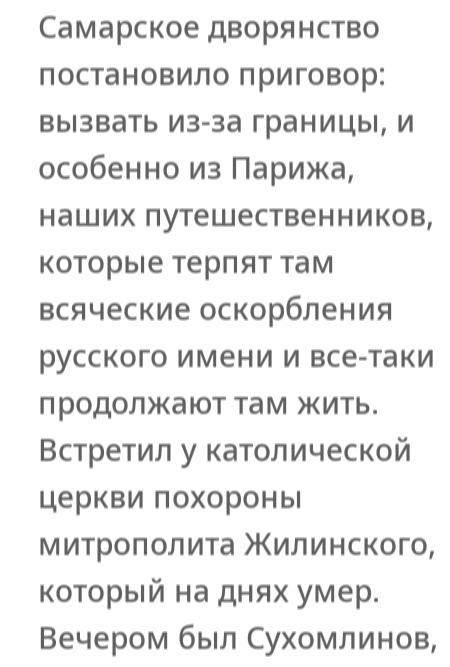Самарское дворянство постановило приговор: вызвать из-за границы, и особенно из Парижа, наших путешественников, которые терпят там всяческие оскорбления русского имени и все-таки продолжают там жить.
Встретил у католической церкви похороны митрополита Жилинского, который на днях умер.
Вечером был Сухомлинов,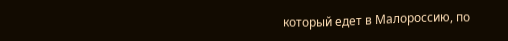который едет в Малороссию, по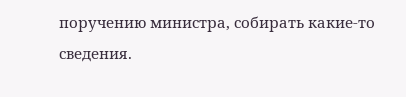поручению министра, собирать какие-то сведения.